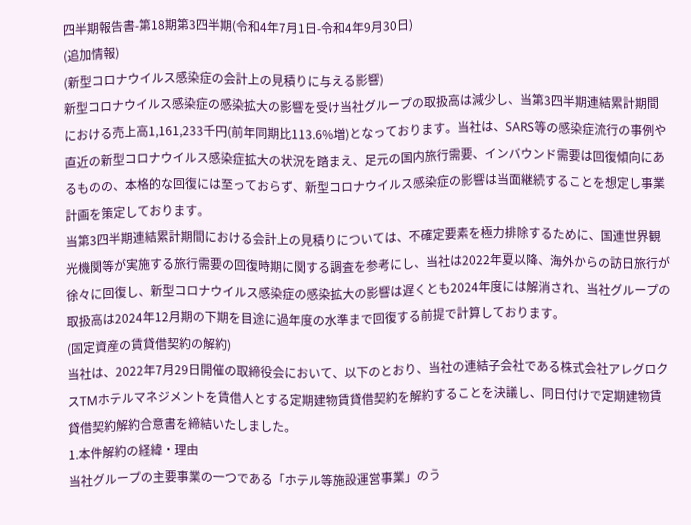四半期報告書-第18期第3四半期(令和4年7月1日-令和4年9月30日)
(追加情報)
(新型コロナウイルス感染症の会計上の見積りに与える影響)
新型コロナウイルス感染症の感染拡大の影響を受け当社グループの取扱高は減少し、当第3四半期連結累計期間における売上高1,161,233千円(前年同期比113.6%増)となっております。当社は、SARS等の感染症流行の事例や直近の新型コロナウイルス感染症拡大の状況を踏まえ、足元の国内旅行需要、インバウンド需要は回復傾向にあるものの、本格的な回復には至っておらず、新型コロナウイルス感染症の影響は当面継続することを想定し事業計画を策定しております。
当第3四半期連結累計期間における会計上の見積りについては、不確定要素を極力排除するために、国連世界観光機関等が実施する旅行需要の回復時期に関する調査を参考にし、当社は2022年夏以降、海外からの訪日旅行が徐々に回復し、新型コロナウイルス感染症の感染拡大の影響は遅くとも2024年度には解消され、当社グループの取扱高は2024年12月期の下期を目途に過年度の水準まで回復する前提で計算しております。
(固定資産の賃貸借契約の解約)
当社は、2022年7月29日開催の取締役会において、以下のとおり、当社の連結子会社である株式会社アレグロクスTMホテルマネジメントを賃借人とする定期建物賃貸借契約を解約することを決議し、同日付けで定期建物賃貸借契約解約合意書を締結いたしました。
1.本件解約の経緯・理由
当社グループの主要事業の一つである「ホテル等施設運営事業」のう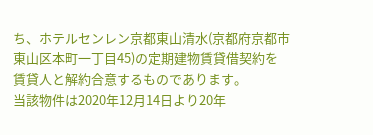ち、ホテルセンレン京都東山清水(京都府京都市東山区本町一丁目45)の定期建物賃貸借契約を賃貸人と解約合意するものであります。
当該物件は2020年12月14日より20年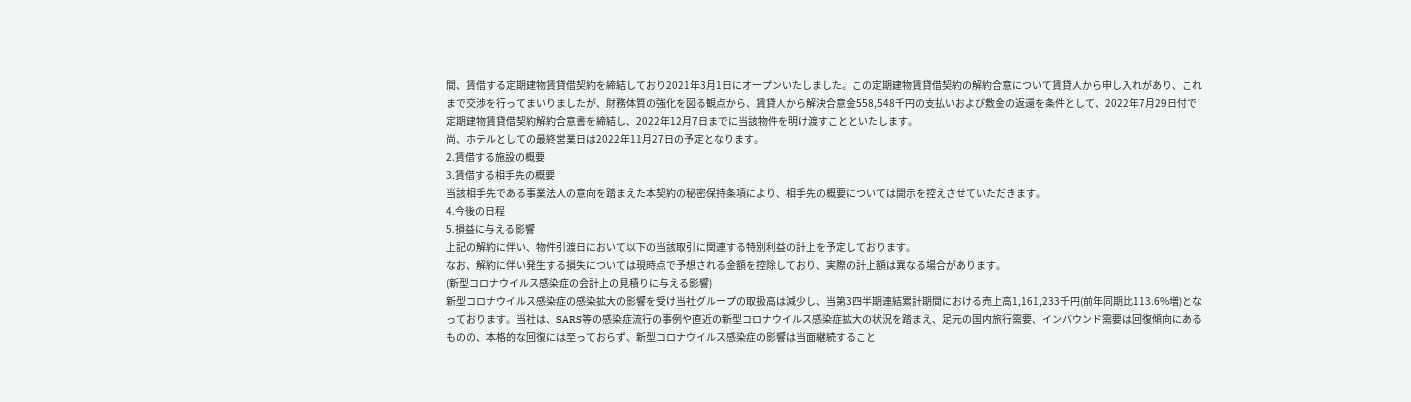間、賃借する定期建物賃貸借契約を締結しており2021年3月1日にオープンいたしました。この定期建物賃貸借契約の解約合意について賃貸人から申し入れがあり、これまで交渉を行ってまいりましたが、財務体質の強化を図る観点から、賃貸人から解決合意金558,548千円の支払いおよび敷金の返還を条件として、2022年7月29日付で定期建物賃貸借契約解約合意書を締結し、2022年12月7日までに当該物件を明け渡すことといたします。
尚、ホテルとしての最終営業日は2022年11月27日の予定となります。
2.賃借する施設の概要
3.賃借する相手先の概要
当該相手先である事業法人の意向を踏まえた本契約の秘密保持条項により、相手先の概要については開示を控えさせていただきます。
4.今後の日程
5.損益に与える影響
上記の解約に伴い、物件引渡日において以下の当該取引に関連する特別利益の計上を予定しております。
なお、解約に伴い発生する損失については現時点で予想される金額を控除しており、実際の計上額は異なる場合があります。
(新型コロナウイルス感染症の会計上の見積りに与える影響)
新型コロナウイルス感染症の感染拡大の影響を受け当社グループの取扱高は減少し、当第3四半期連結累計期間における売上高1,161,233千円(前年同期比113.6%増)となっております。当社は、SARS等の感染症流行の事例や直近の新型コロナウイルス感染症拡大の状況を踏まえ、足元の国内旅行需要、インバウンド需要は回復傾向にあるものの、本格的な回復には至っておらず、新型コロナウイルス感染症の影響は当面継続すること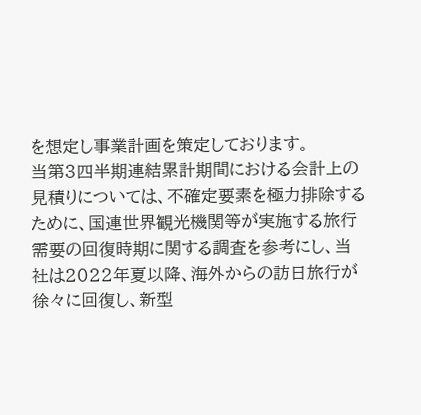を想定し事業計画を策定しております。
当第3四半期連結累計期間における会計上の見積りについては、不確定要素を極力排除するために、国連世界観光機関等が実施する旅行需要の回復時期に関する調査を参考にし、当社は2022年夏以降、海外からの訪日旅行が徐々に回復し、新型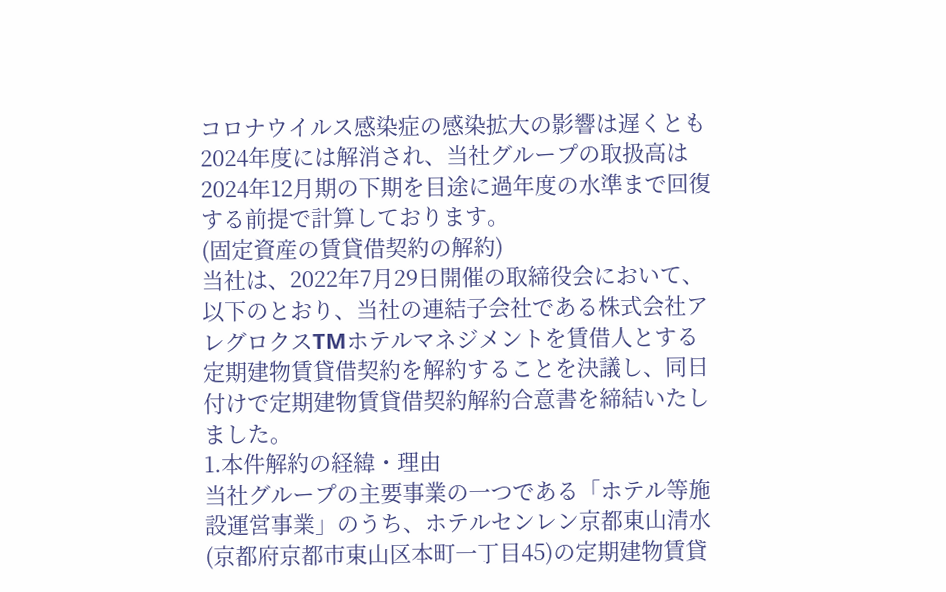コロナウイルス感染症の感染拡大の影響は遅くとも2024年度には解消され、当社グループの取扱高は2024年12月期の下期を目途に過年度の水準まで回復する前提で計算しております。
(固定資産の賃貸借契約の解約)
当社は、2022年7月29日開催の取締役会において、以下のとおり、当社の連結子会社である株式会社アレグロクスTMホテルマネジメントを賃借人とする定期建物賃貸借契約を解約することを決議し、同日付けで定期建物賃貸借契約解約合意書を締結いたしました。
1.本件解約の経緯・理由
当社グループの主要事業の一つである「ホテル等施設運営事業」のうち、ホテルセンレン京都東山清水(京都府京都市東山区本町一丁目45)の定期建物賃貸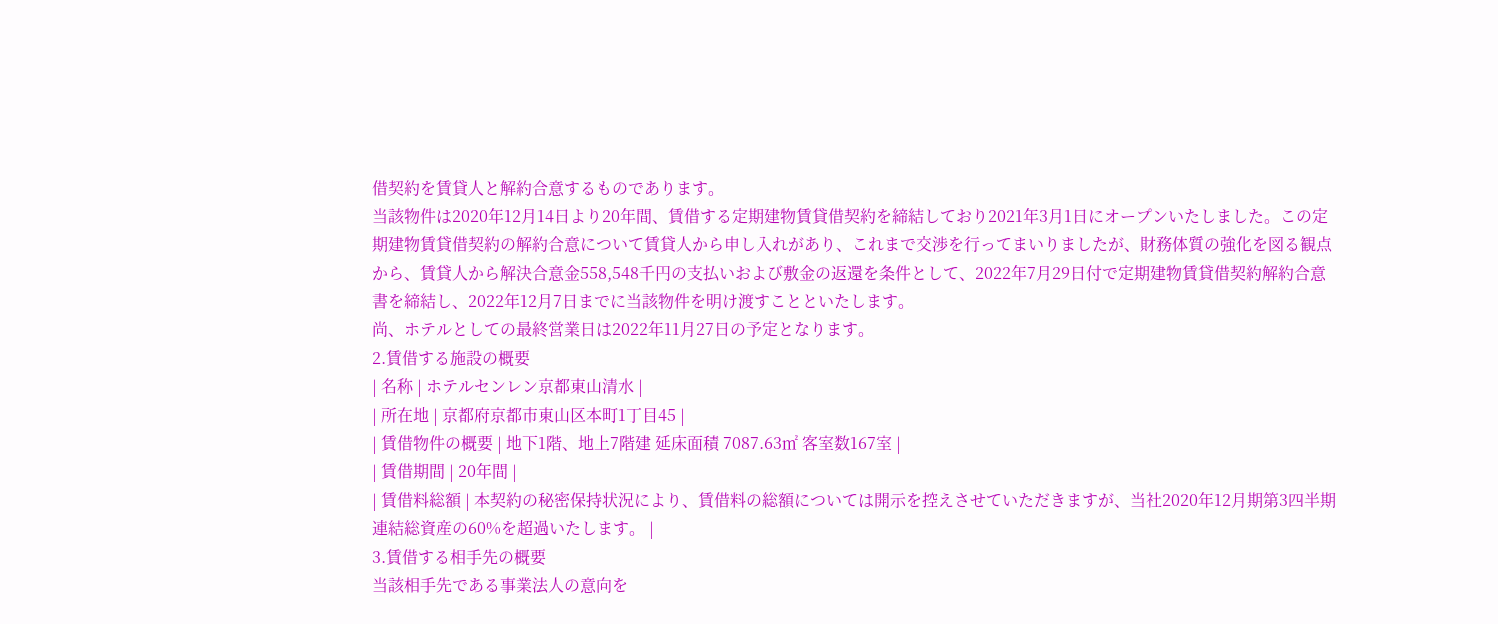借契約を賃貸人と解約合意するものであります。
当該物件は2020年12月14日より20年間、賃借する定期建物賃貸借契約を締結しており2021年3月1日にオープンいたしました。この定期建物賃貸借契約の解約合意について賃貸人から申し入れがあり、これまで交渉を行ってまいりましたが、財務体質の強化を図る観点から、賃貸人から解決合意金558,548千円の支払いおよび敷金の返還を条件として、2022年7月29日付で定期建物賃貸借契約解約合意書を締結し、2022年12月7日までに当該物件を明け渡すことといたします。
尚、ホテルとしての最終営業日は2022年11月27日の予定となります。
2.賃借する施設の概要
| 名称 | ホテルセンレン京都東山清水 |
| 所在地 | 京都府京都市東山区本町1丁目45 |
| 賃借物件の概要 | 地下1階、地上7階建 延床面積 7087.63㎡ 客室数167室 |
| 賃借期間 | 20年間 |
| 賃借料総額 | 本契約の秘密保持状況により、賃借料の総額については開示を控えさせていただきますが、当社2020年12月期第3四半期連結総資産の60%を超過いたします。 |
3.賃借する相手先の概要
当該相手先である事業法人の意向を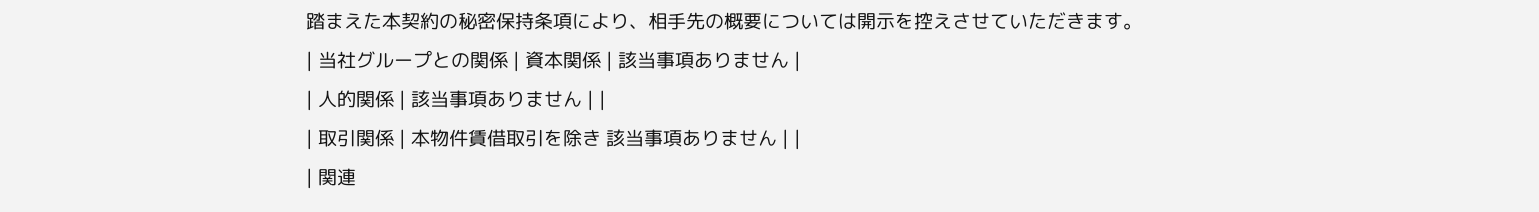踏まえた本契約の秘密保持条項により、相手先の概要については開示を控えさせていただきます。
| 当社グループとの関係 | 資本関係 | 該当事項ありません |
| 人的関係 | 該当事項ありません | |
| 取引関係 | 本物件賃借取引を除き 該当事項ありません | |
| 関連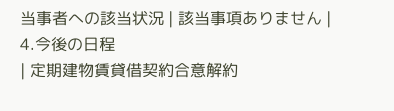当事者への該当状況 | 該当事項ありません |
4.今後の日程
| 定期建物賃貸借契約合意解約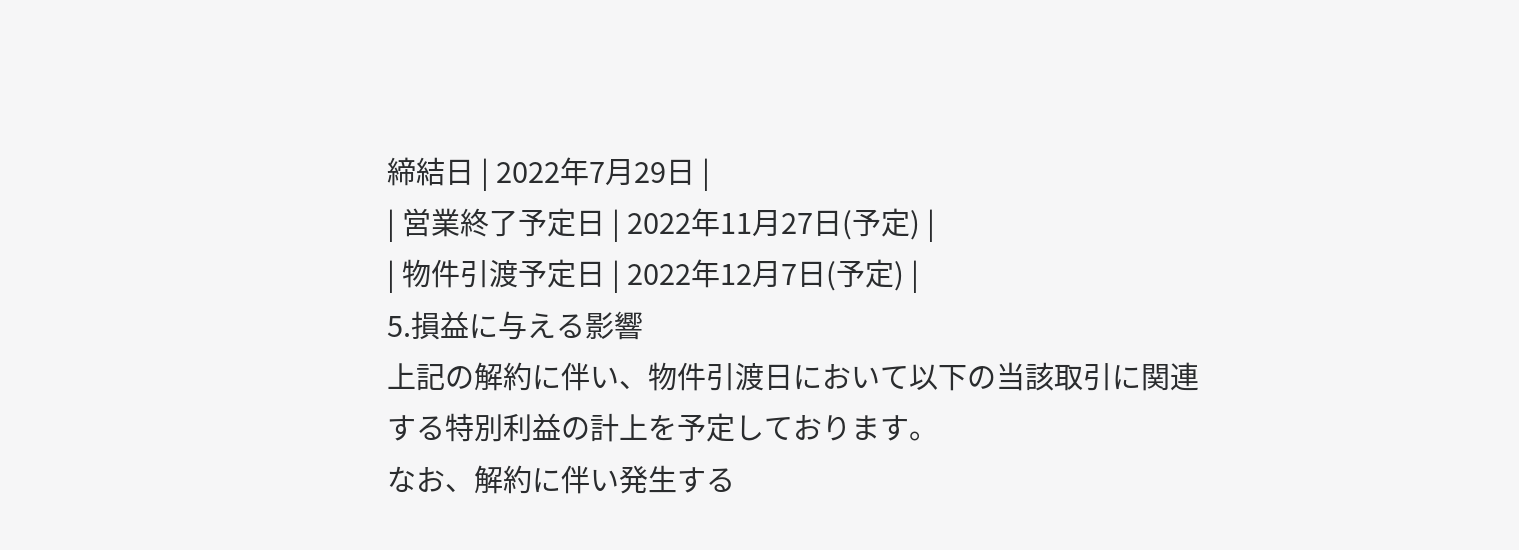締結日 | 2022年7月29日 |
| 営業終了予定日 | 2022年11月27日(予定) |
| 物件引渡予定日 | 2022年12月7日(予定) |
5.損益に与える影響
上記の解約に伴い、物件引渡日において以下の当該取引に関連する特別利益の計上を予定しております。
なお、解約に伴い発生する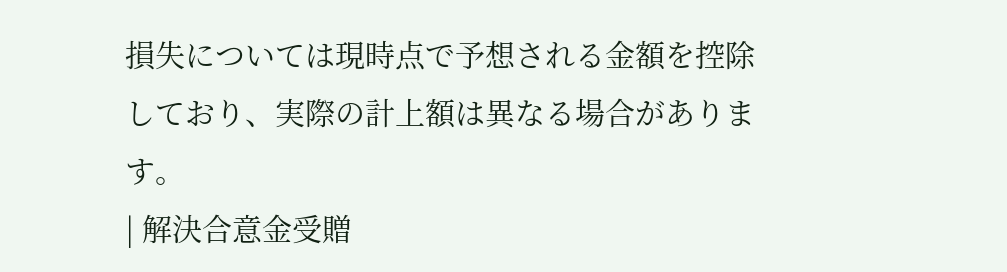損失については現時点で予想される金額を控除しており、実際の計上額は異なる場合があります。
| 解決合意金受贈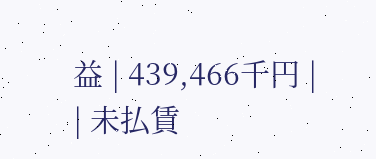益 | 439,466千円 |
| 未払賃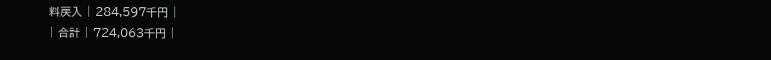料戻入 | 284,597千円 |
| 合計 | 724,063千円 |